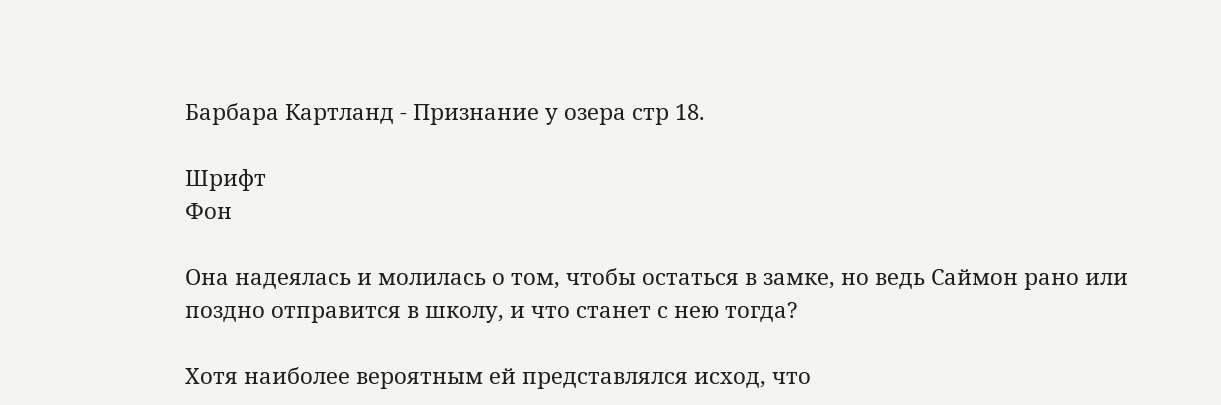Барбара Картланд - Признание у озера стр 18.

Шрифт
Фон

Она надеялась и молилась о том, чтобы остаться в замке, но ведь Саймон рано или поздно отправится в школу, и что станет с нею тогда?

Хотя наиболее вероятным ей представлялся исход, что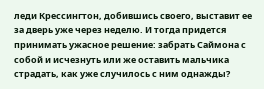леди Крессингтон, добившись своего, выставит ее за дверь уже через неделю. И тогда придется принимать ужасное решение: забрать Саймона с собой и исчезнуть или же оставить мальчика страдать, как уже случилось с ним однажды?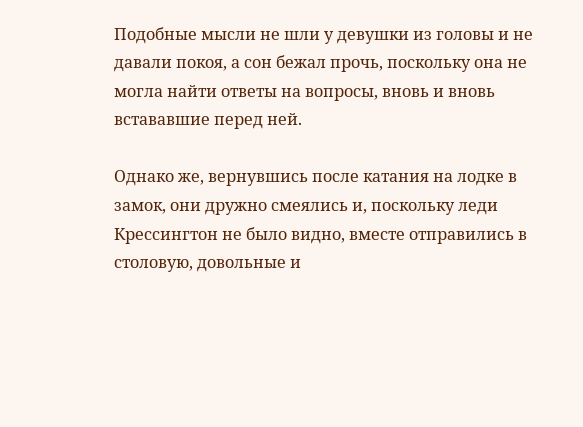Подобные мысли не шли у девушки из головы и не давали покоя, а сон бежал прочь, поскольку она не могла найти ответы на вопросы, вновь и вновь встававшие перед ней.

Однако же, вернувшись после катания на лодке в замок, они дружно смеялись и, поскольку леди Крессингтон не было видно, вместе отправились в столовую, довольные и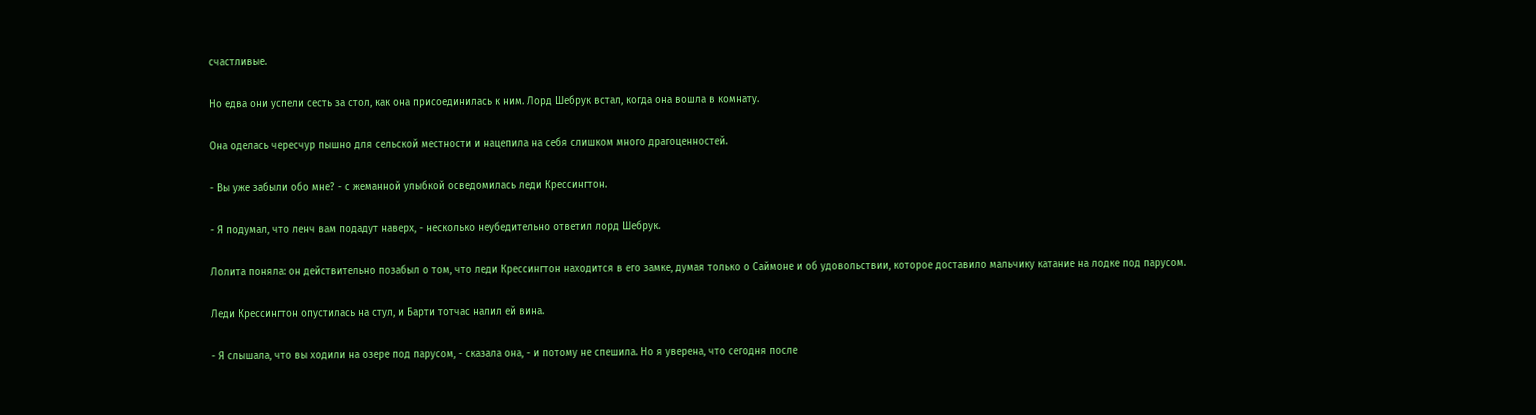счастливые.

Но едва они успели сесть за стол, как она присоединилась к ним. Лорд Шебрук встал, когда она вошла в комнату.

Она оделась чересчур пышно для сельской местности и нацепила на себя слишком много драгоценностей.

- Вы уже забыли обо мне? - с жеманной улыбкой осведомилась леди Крессингтон.

- Я подумал, что ленч вам подадут наверх, - несколько неубедительно ответил лорд Шебрук.

Лолита поняла: он действительно позабыл о том, что леди Крессингтон находится в его замке, думая только о Саймоне и об удовольствии, которое доставило мальчику катание на лодке под парусом.

Леди Крессингтон опустилась на стул, и Барти тотчас налил ей вина.

- Я слышала, что вы ходили на озере под парусом, - сказала она, - и потому не спешила. Но я уверена, что сегодня после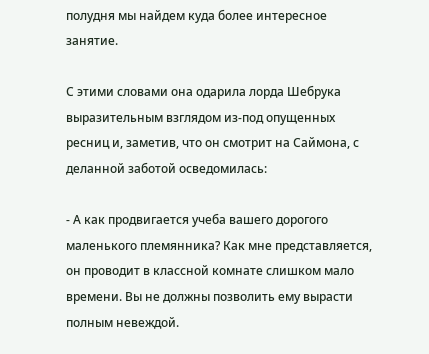полудня мы найдем куда более интересное занятие.

С этими словами она одарила лорда Шебрука выразительным взглядом из-под опущенных ресниц и, заметив, что он смотрит на Саймона, с деланной заботой осведомилась:

- А как продвигается учеба вашего дорогого маленького племянника? Как мне представляется, он проводит в классной комнате слишком мало времени. Вы не должны позволить ему вырасти полным невеждой.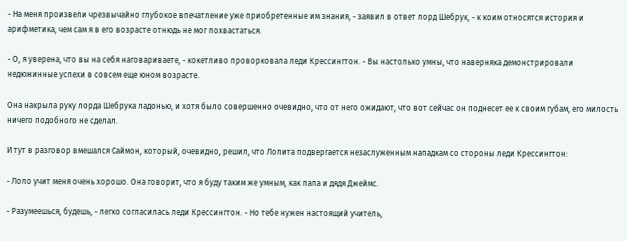- На меня произвели чрезвычайно глубокое впечатление уже приобретенные им знания, - заявил в ответ лорд Шебрук, - к коим относятся история и арифметика, чем сам я в его возрасте отнюдь не мог похвастаться.

- О, я уверена, что вы на себя наговариваете, - кокетливо проворковала леди Крессингтон. - Вы настолько умны, что наверняка демонстрировали недюжинные успехи в совсем еще юном возрасте.

Она накрыла руку лорда Шебрука ладонью, и хотя было совершенно очевидно, что от него ожидают, что вот сейчас он поднесет ее к своим губам, его милость ничего подобного не сделал.

И тут в разговор вмешался Саймон, который, очевидно, решил, что Лолита подвергается незаслуженным нападкам со стороны леди Крессингтон:

- Лоло учит меня очень хорошо. Она говорит, что я буду таким же умным, как папа и дядя Джеймс.

- Разумеешься, будешь, - легко согласилась леди Крессингтон. - Но тебе нужен настоящий учитель,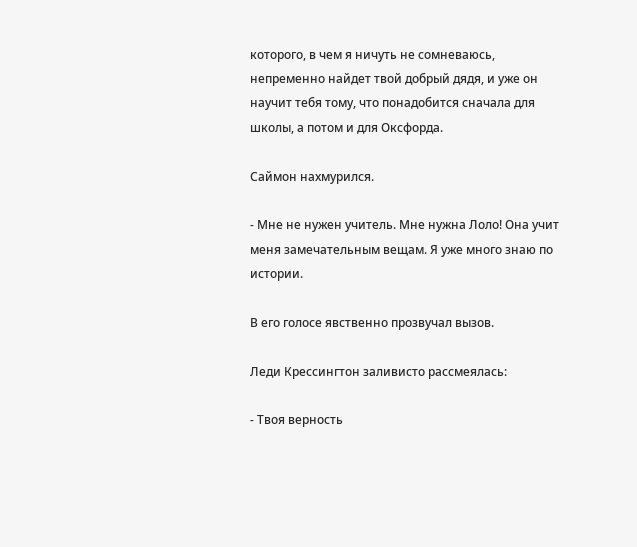которого, в чем я ничуть не сомневаюсь, непременно найдет твой добрый дядя, и уже он научит тебя тому, что понадобится сначала для школы, а потом и для Оксфорда.

Саймон нахмурился.

- Мне не нужен учитель. Мне нужна Лоло! Она учит меня замечательным вещам. Я уже много знаю по истории.

В его голосе явственно прозвучал вызов.

Леди Крессингтон заливисто рассмеялась:

- Твоя верность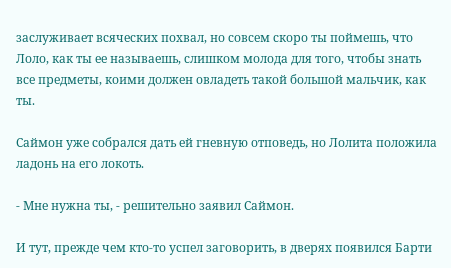заслуживает всяческих похвал, но совсем скоро ты поймешь, что Лоло, как ты ее называешь, слишком молода для того, чтобы знать все предметы, коими должен овладеть такой большой мальчик, как ты.

Саймон уже собрался дать ей гневную отповедь, но Лолита положила ладонь на его локоть.

- Мне нужна ты, - решительно заявил Саймон.

И тут, прежде чем кто-то успел заговорить, в дверях появился Барти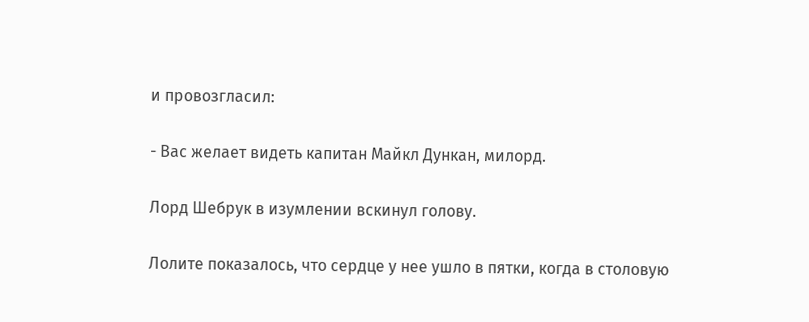и провозгласил:

- Вас желает видеть капитан Майкл Дункан, милорд.

Лорд Шебрук в изумлении вскинул голову.

Лолите показалось, что сердце у нее ушло в пятки, когда в столовую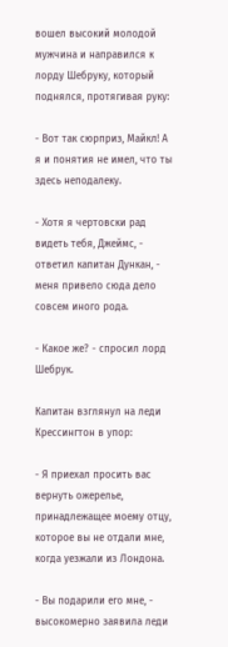вошел высокий молодой мужчина и направился к лорду Шебруку, который поднялся, протягивая руку:

- Вот так сюрприз, Майкл! А я и понятия не имел, что ты здесь неподалеку.

- Хотя я чертовски рад видеть тебя, Джеймс, - ответил капитан Дункан, - меня привело сюда дело совсем иного рода.

- Какое же? - спросил лорд Шебрук.

Капитан взглянул на леди Крессингтон в упор:

- Я приехал просить вас вернуть ожерелье, принадлежащее моему отцу, которое вы не отдали мне, когда уезжали из Лондона.

- Вы подарили его мне, - высокомерно заявила леди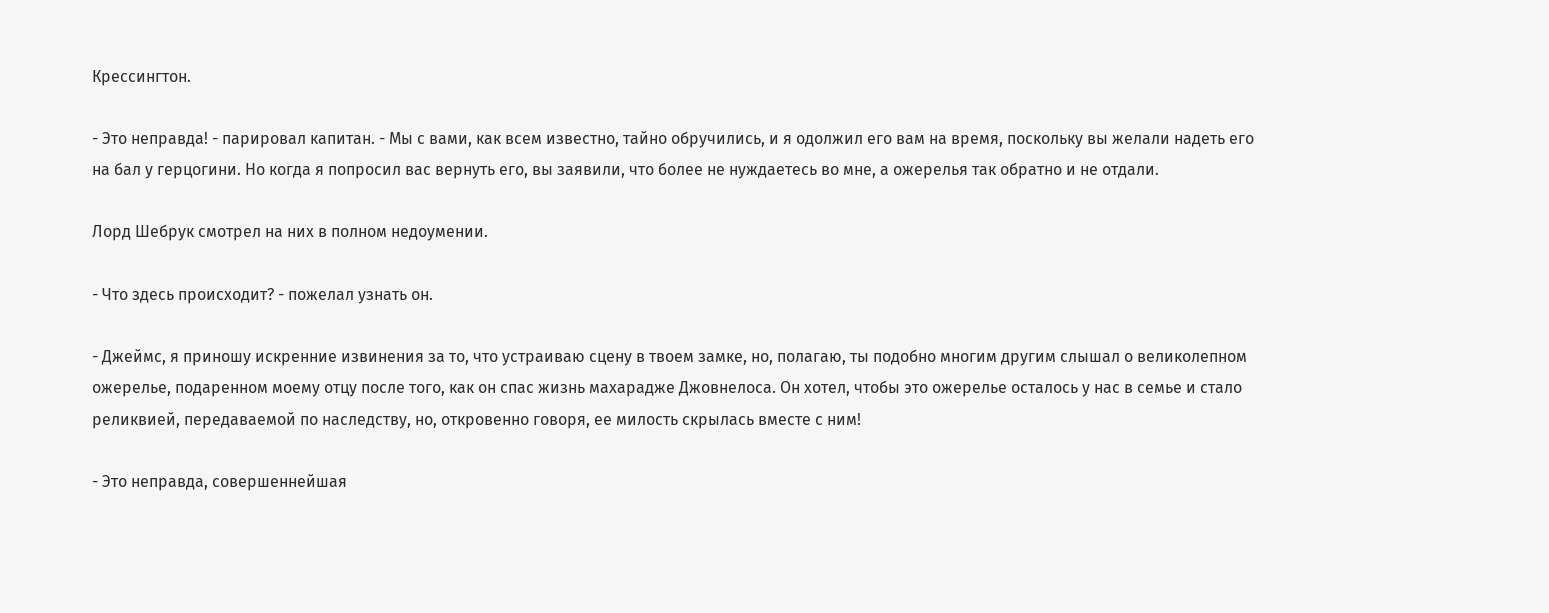Крессингтон.

- Это неправда! - парировал капитан. - Мы с вами, как всем известно, тайно обручились, и я одолжил его вам на время, поскольку вы желали надеть его на бал у герцогини. Но когда я попросил вас вернуть его, вы заявили, что более не нуждаетесь во мне, а ожерелья так обратно и не отдали.

Лорд Шебрук смотрел на них в полном недоумении.

- Что здесь происходит? - пожелал узнать он.

- Джеймс, я приношу искренние извинения за то, что устраиваю сцену в твоем замке, но, полагаю, ты подобно многим другим слышал о великолепном ожерелье, подаренном моему отцу после того, как он спас жизнь махарадже Джовнелоса. Он хотел, чтобы это ожерелье осталось у нас в семье и стало реликвией, передаваемой по наследству, но, откровенно говоря, ее милость скрылась вместе с ним!

- Это неправда, совершеннейшая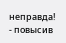неправда! - повысив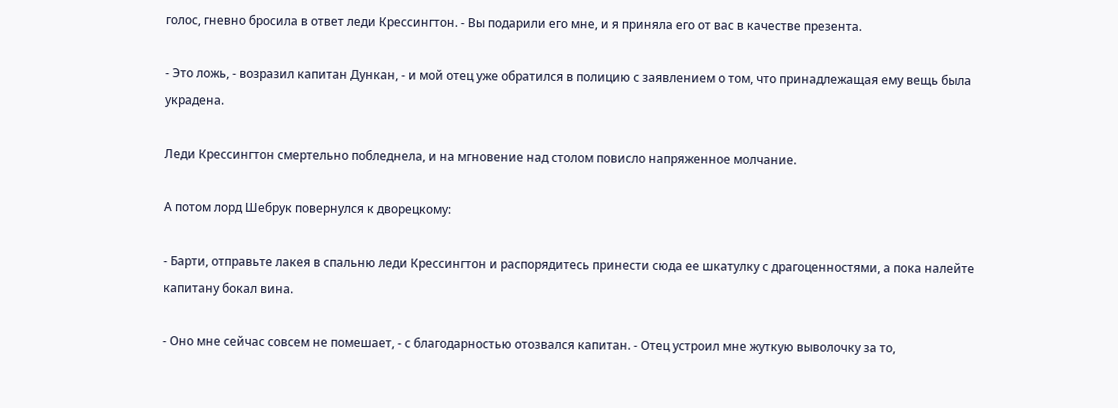голос, гневно бросила в ответ леди Крессингтон. - Вы подарили его мне, и я приняла его от вас в качестве презента.

- Это ложь, - возразил капитан Дункан, - и мой отец уже обратился в полицию с заявлением о том, что принадлежащая ему вещь была украдена.

Леди Крессингтон смертельно побледнела, и на мгновение над столом повисло напряженное молчание.

А потом лорд Шебрук повернулся к дворецкому:

- Барти, отправьте лакея в спальню леди Крессингтон и распорядитесь принести сюда ее шкатулку с драгоценностями, а пока налейте капитану бокал вина.

- Оно мне сейчас совсем не помешает, - с благодарностью отозвался капитан. - Отец устроил мне жуткую выволочку за то,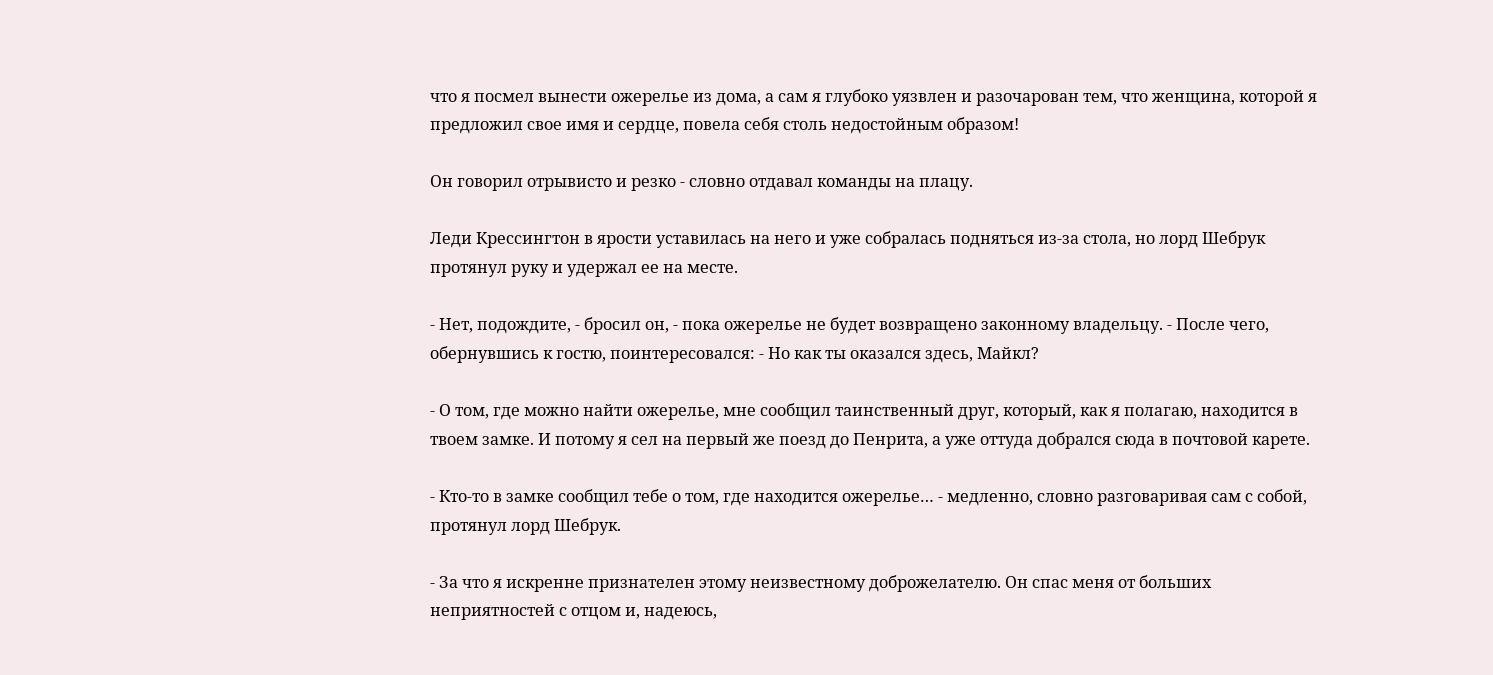что я посмел вынести ожерелье из дома, а сам я глубоко уязвлен и разочарован тем, что женщина, которой я предложил свое имя и сердце, повела себя столь недостойным образом!

Он говорил отрывисто и резко - словно отдавал команды на плацу.

Леди Крессингтон в ярости уставилась на него и уже собралась подняться из-за стола, но лорд Шебрук протянул руку и удержал ее на месте.

- Нет, подождите, - бросил он, - пока ожерелье не будет возвращено законному владельцу. - После чего, обернувшись к гостю, поинтересовался: - Но как ты оказался здесь, Майкл?

- О том, где можно найти ожерелье, мне сообщил таинственный друг, который, как я полагаю, находится в твоем замке. И потому я сел на первый же поезд до Пенрита, а уже оттуда добрался сюда в почтовой карете.

- Кто-то в замке сообщил тебе о том, где находится ожерелье… - медленно, словно разговаривая сам с собой, протянул лорд Шебрук.

- За что я искренне признателен этому неизвестному доброжелателю. Он спас меня от больших неприятностей с отцом и, надеюсь,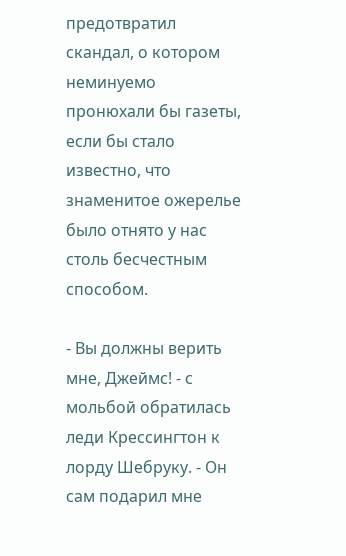предотвратил скандал, о котором неминуемо пронюхали бы газеты, если бы стало известно, что знаменитое ожерелье было отнято у нас столь бесчестным способом.

- Вы должны верить мне, Джеймс! - с мольбой обратилась леди Крессингтон к лорду Шебруку. - Он сам подарил мне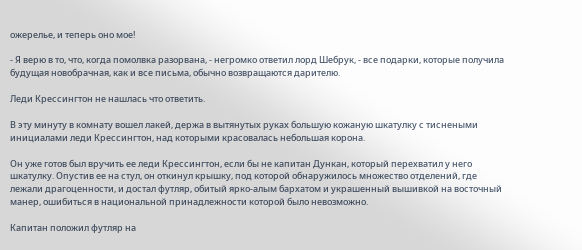ожерелье, и теперь оно мое!

- Я верю в то, что, когда помолвка разорвана, - негромко ответил лорд Шебрук, - все подарки, которые получила будущая новобрачная, как и все письма, обычно возвращаются дарителю.

Леди Крессингтон не нашлась что ответить.

В эту минуту в комнату вошел лакей, держа в вытянутых руках большую кожаную шкатулку с тиснеными инициалами леди Крессингтон, над которыми красовалась небольшая корона.

Он уже готов был вручить ее леди Крессингтон, если бы не капитан Дункан, который перехватил у него шкатулку. Опустив ее на стул, он откинул крышку, под которой обнаружилось множество отделений, где лежали драгоценности, и достал футляр, обитый ярко-алым бархатом и украшенный вышивкой на восточный манер, ошибиться в национальной принадлежности которой было невозможно.

Капитан положил футляр на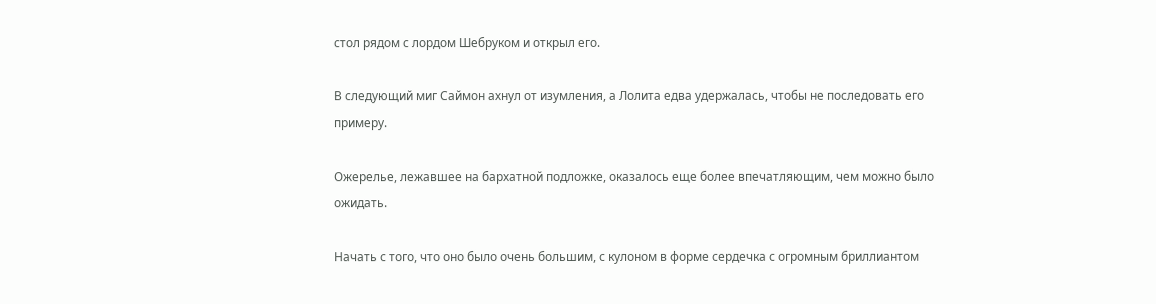стол рядом с лордом Шебруком и открыл его.

В следующий миг Саймон ахнул от изумления, а Лолита едва удержалась, чтобы не последовать его примеру.

Ожерелье, лежавшее на бархатной подложке, оказалось еще более впечатляющим, чем можно было ожидать.

Начать с того, что оно было очень большим, с кулоном в форме сердечка с огромным бриллиантом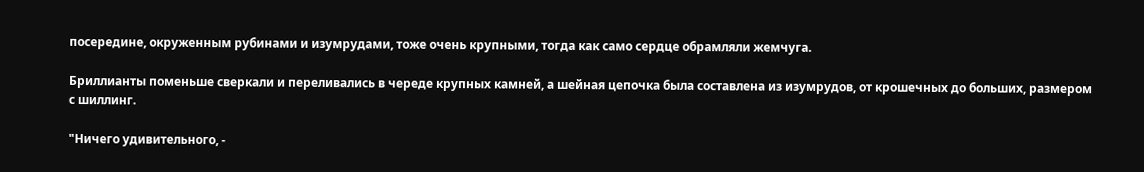посередине, окруженным рубинами и изумрудами, тоже очень крупными, тогда как само сердце обрамляли жемчуга.

Бриллианты поменьше сверкали и переливались в череде крупных камней, а шейная цепочка была составлена из изумрудов, от крошечных до больших, размером с шиллинг.

"Ничего удивительного, -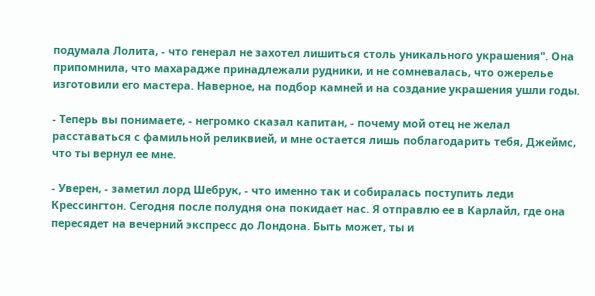подумала Лолита, - что генерал не захотел лишиться столь уникального украшения". Она припомнила, что махарадже принадлежали рудники, и не сомневалась, что ожерелье изготовили его мастера. Наверное, на подбор камней и на создание украшения ушли годы.

- Теперь вы понимаете, - негромко сказал капитан, - почему мой отец не желал расставаться с фамильной реликвией, и мне остается лишь поблагодарить тебя, Джеймс, что ты вернул ее мне.

- Уверен, - заметил лорд Шебрук, - что именно так и собиралась поступить леди Крессингтон. Сегодня после полудня она покидает нас. Я отправлю ее в Карлайл, где она пересядет на вечерний экспресс до Лондона. Быть может, ты и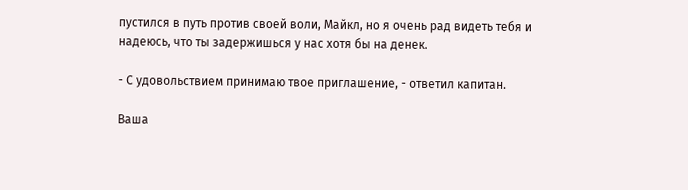пустился в путь против своей воли, Майкл, но я очень рад видеть тебя и надеюсь, что ты задержишься у нас хотя бы на денек.

- С удовольствием принимаю твое приглашение, - ответил капитан.

Ваша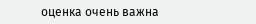оценка очень важна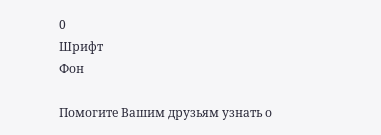0
Шрифт
Фон

Помогите Вашим друзьям узнать о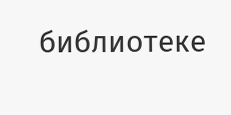библиотеке